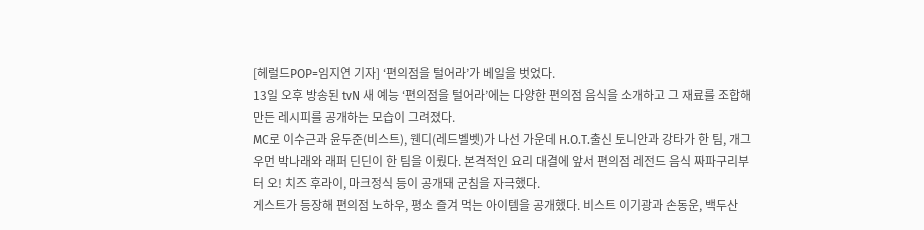[헤럴드POP=임지연 기자] ‘편의점을 털어라’가 베일을 벗었다.
13일 오후 방송된 tvN 새 예능 ‘편의점을 털어라’에는 다양한 편의점 음식을 소개하고 그 재료를 조합해 만든 레시피를 공개하는 모습이 그려졌다.
MC로 이수근과 윤두준(비스트), 웬디(레드벨벳)가 나선 가운데 H.O.T.출신 토니안과 강타가 한 팀, 개그우먼 박나래와 래퍼 딘딘이 한 팀을 이뤘다. 본격적인 요리 대결에 앞서 편의점 레전드 음식 짜파구리부터 오! 치즈 후라이, 마크정식 등이 공개돼 군침을 자극했다.
게스트가 등장해 편의점 노하우, 평소 즐겨 먹는 아이템을 공개했다. 비스트 이기광과 손동운, 백두산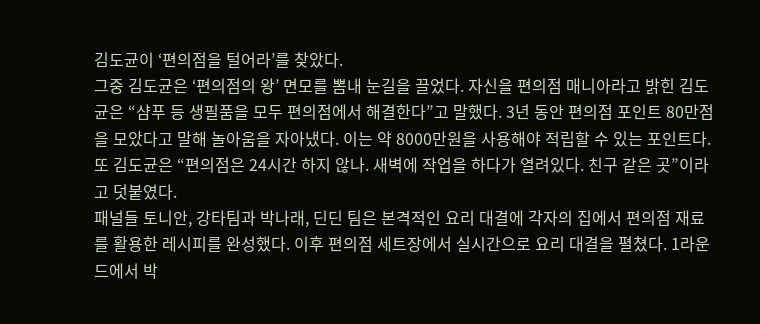김도균이 ‘편의점을 털어라’를 찾았다.
그중 김도균은 ‘편의점의 왕’ 면모를 뽐내 눈길을 끌었다. 자신을 편의점 매니아라고 밝힌 김도균은 “샴푸 등 생필품을 모두 편의점에서 해결한다”고 말했다. 3년 동안 편의점 포인트 80만점을 모았다고 말해 놀아움을 자아냈다. 이는 약 8000만원을 사용해야 적립할 수 있는 포인트다.
또 김도균은 “편의점은 24시간 하지 않나. 새벽에 작업을 하다가 열려있다. 친구 같은 곳”이라고 덧붙였다.
패널들 토니안, 강타팀과 박나래, 딘딘 팀은 본격적인 요리 대결에 각자의 집에서 편의점 재료를 활용한 레시피를 완성했다. 이후 편의점 세트장에서 실시간으로 요리 대결을 펼쳤다. 1라운드에서 박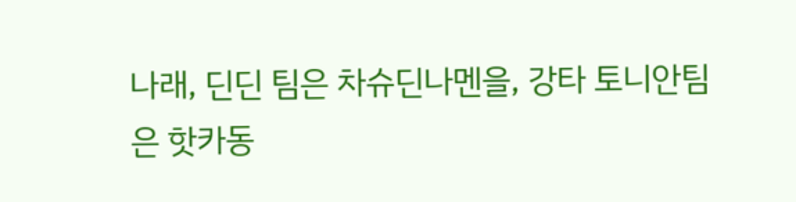나래, 딘딘 팀은 차슈딘나멘을, 강타 토니안팀은 핫카동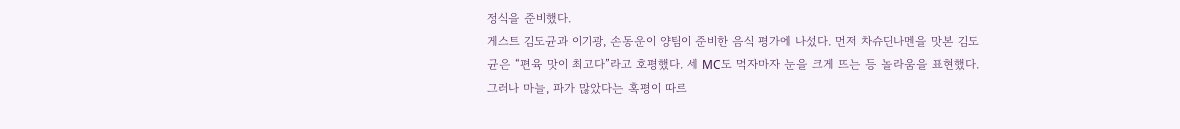정식을 준비했다.
게스트 김도균과 이기광, 손동운이 양팀이 준비한 음식 평가에 나섰다. 먼저 차슈딘나멘을 맛본 김도균은 “편육 맛이 최고다”라고 호평했다. 세 MC도 먹자마자 눈을 크게 뜨는 등 놀라움을 표현했다. 그러나 마늘, 파가 많았다는 혹평이 따르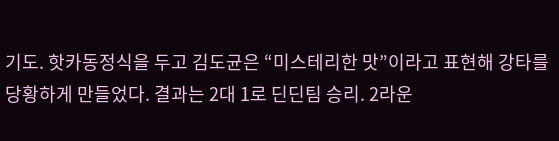기도. 핫카동정식을 두고 김도균은 “미스테리한 맛”이라고 표현해 강타를 당황하게 만들었다. 결과는 2대 1로 딘딘팀 승리. 2라운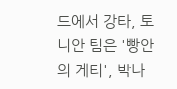드에서 강타, 토니안 팀은 '빵안의 게티', 박나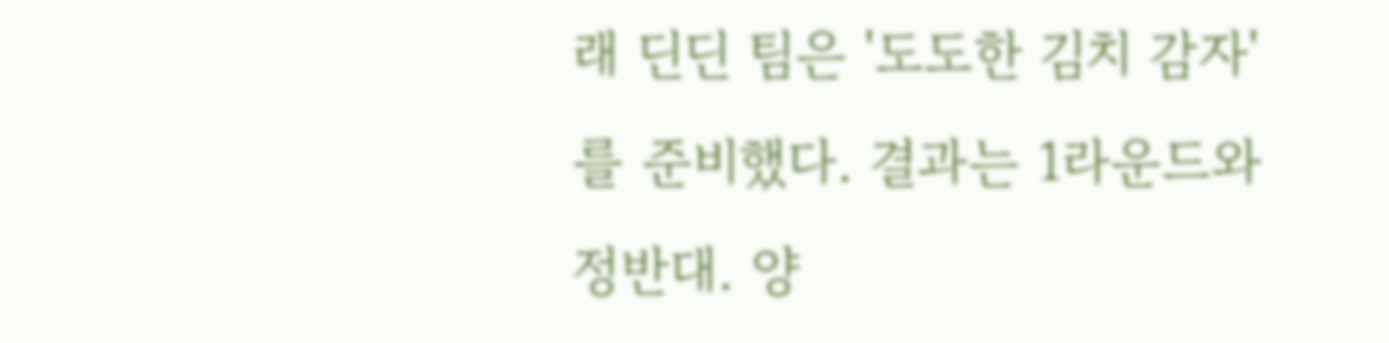래 딘딘 팀은 '도도한 김치 감자'를 준비했다. 결과는 1라운드와 정반대. 양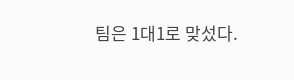팀은 1대1로 맞섰다.